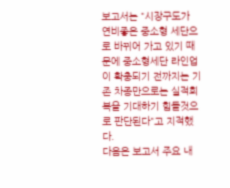보고서는 "시장구도가 연비좋은 중소형 세단으로 바뀌어 가고 있기 때문에 중소형세단 라인업이 확충되기 전까지는 기존 차종만으로는 실적회복을 기대하기 힘들것으로 판단된다"고 지적했다.
다음은 보고서 주요 내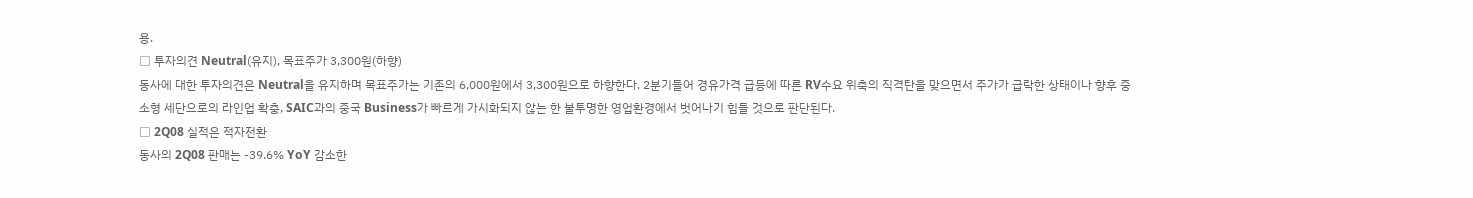용.
□ 투자의견 Neutral(유지), 목표주가 3,300원(하향)
동사에 대한 투자의견은 Neutral을 유지하며 목표주가는 기존의 6,000원에서 3,300원으로 하향한다. 2분기들어 경유가격 급등에 따른 RV수요 위축의 직격탄을 맞으면서 주가가 급락한 상태이나 향후 중소형 세단으로의 라인업 확충, SAIC과의 중국 Business가 빠르게 가시화되지 않는 한 불투명한 영업환경에서 벗어나기 힘들 것으로 판단된다.
□ 2Q08 실적은 적자전환
동사의 2Q08 판매는 -39.6% YoY 감소한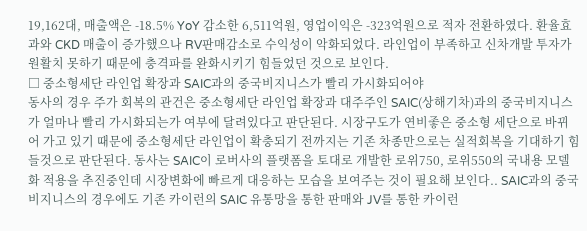19,162대, 매출액은 -18.5% YoY 감소한 6,511억원, 영업이익은 -323억원으로 적자 전환하였다. 환율효과와 CKD 매출이 증가했으나 RV판매감소로 수익성이 악화되었다. 라인업이 부족하고 신차개발 투자가 원활치 못하기 때문에 충격파를 완화시키기 힘들었던 것으로 보인다.
□ 중소형세단 라인업 확장과 SAIC과의 중국비지니스가 빨리 가시화되어야
동사의 경우 주가 회복의 관건은 중소형세단 라인업 확장과 대주주인 SAIC(상해기차)과의 중국비지니스가 얼마나 빨리 가시화되는가 여부에 달려있다고 판단된다. 시장구도가 연비좋은 중소형 세단으로 바뀌어 가고 있기 때문에 중소형세단 라인업이 확충되기 전까지는 기존 차종만으로는 실적회복을 기대하기 힘들것으로 판단된다. 동사는 SAIC이 로버사의 플랫폼을 토대로 개발한 로위750, 로위550의 국내용 모델화 적용을 추진중인데 시장변화에 빠르게 대응하는 모습을 보여주는 것이 필요해 보인다.. SAIC과의 중국비지니스의 경우에도 기존 카이런의 SAIC 유통망을 통한 판매와 JV를 통한 카이런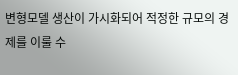변형모델 생산이 가시화되어 적정한 규모의 경제를 이룰 수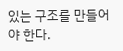있는 구조를 만들어야 한다.